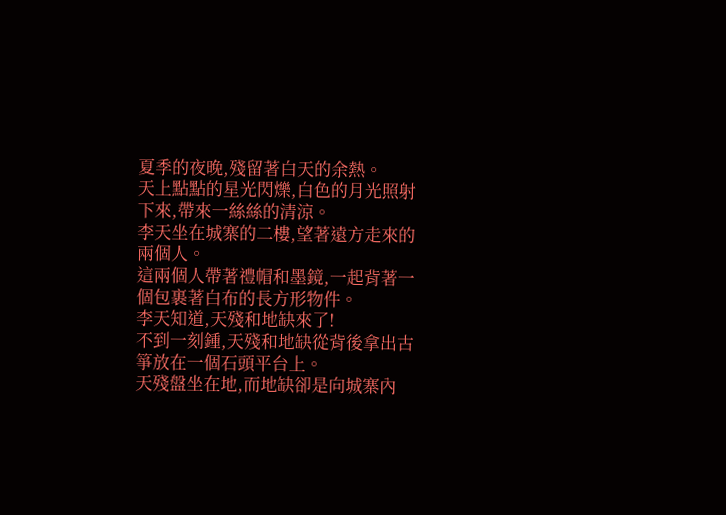夏季的夜晚,殘留著白天的余熱。
天上點點的星光閃爍,白色的月光照射下來,帶來一絲絲的清涼。
李天坐在城寨的二樓,望著遠方走來的兩個人。
這兩個人帶著禮帽和墨鏡,一起背著一個包裹著白布的長方形物件。
李天知道,天殘和地缺來了!
不到一刻鍾,天殘和地缺從背後拿出古箏放在一個石頭平台上。
天殘盤坐在地,而地缺卻是向城寨內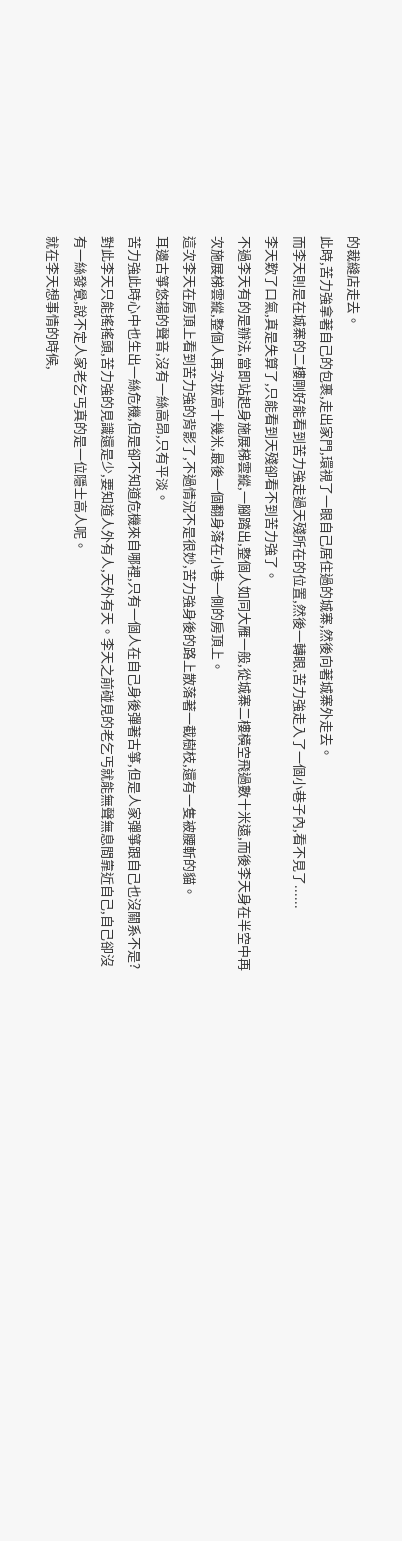的裁縫店走去。
此時,苦力強拿著自己的包裹,走出家門,環視了一眼自己居住過的城寨,然後向著城寨外走去。
而李天則是在城寨的二樓剛好能看到苦力強走過天殘所在的位置,然後一轉眼,苦力強走入了一個小巷子內,看不見了......
李天歎了口氣,真是失算了,只能看到天殘卻看不到苦力強了。
不過李天有的是辦法,當即站起身施展梯雲縱,一腳踏出,整個人如同大雁一般,從城寨二樓橫空飛過數十米遠,而後李天身在半空中再次施展梯雲縱,整個人再次拔高十幾米,最後一個翻身落在小巷一側的房頂上。
這次李天在房頂上看到苦力強的背影了,不過情況不是很妙,苦力強身後的路上散落著一截樹枝,還有一隻被腰斬的貓。
耳邊古箏悠揚的聲音,沒有一絲高昂,只有平淡。
苦力強此時心中也生出一絲危機,但是卻不知道危機來自哪裡,只有一個人在自己身後彈著古箏,但是人家彈箏跟自己也沒關系不是?
對此李天只能搖搖頭,苦力強的見識還是少,要知道人外有人,天外有天。李天之前碰見的老乞丐就能無聲無息間靠近自己,自己卻沒有一絲發覺,說不定人家老乞丐真的是一位隱士高人呢。
就在李天想事情的時候,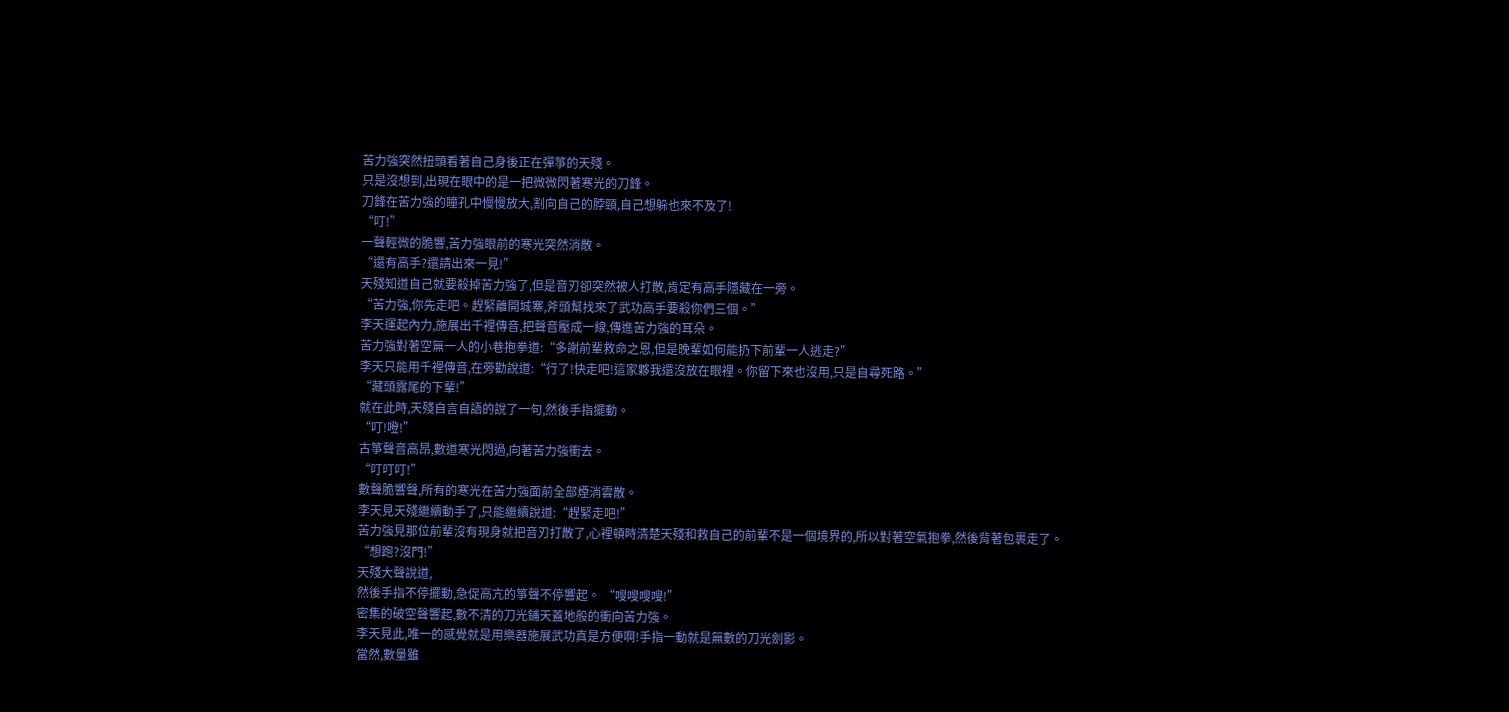苦力強突然扭頭看著自己身後正在彈箏的天殘。
只是沒想到,出現在眼中的是一把微微閃著寒光的刀鋒。
刀鋒在苦力強的瞳孔中慢慢放大,割向自己的脖頸,自己想躲也來不及了!
“叮!”
一聲輕微的脆響,苦力強眼前的寒光突然消散。
“還有高手?還請出來一見!”
天殘知道自己就要殺掉苦力強了,但是音刃卻突然被人打散,肯定有高手隱藏在一旁。
“苦力強,你先走吧。趕緊離開城寨,斧頭幫找來了武功高手要殺你們三個。”
李天運起內力,施展出千裡傳音,把聲音壓成一線,傳進苦力強的耳朵。
苦力強對著空無一人的小巷抱拳道:“多謝前輩救命之恩,但是晚輩如何能扔下前輩一人逃走?”
李天只能用千裡傳音,在旁勸說道:“行了!快走吧!這家夥我還沒放在眼裡。你留下來也沒用,只是自尋死路。”
“藏頭露尾的下輩!”
就在此時,天殘自言自語的說了一句,然後手指擺動。
“叮!噔!”
古箏聲音高昂,數道寒光閃過,向著苦力強衝去。
“叮叮叮!”
數聲脆響聲,所有的寒光在苦力強面前全部煙消雲散。
李天見天殘繼續動手了,只能繼續說道:“趕緊走吧!”
苦力強見那位前輩沒有現身就把音刃打散了,心裡頓時清楚天殘和救自己的前輩不是一個境界的,所以對著空氣抱拳,然後背著包裹走了。
“想跑?沒門!”
天殘大聲說道,
然後手指不停擺動,急促高亢的箏聲不停響起。 “嗖嗖嗖嗖!”
密集的破空聲響起,數不清的刀光鋪天蓋地般的衝向苦力強。
李天見此,唯一的感覺就是用樂器施展武功真是方便啊!手指一動就是無數的刀光劍影。
當然,數量雖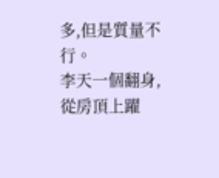多,但是質量不行。
李天一個翻身,從房頂上躍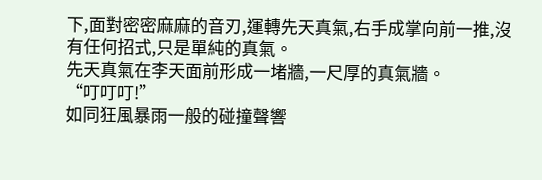下,面對密密麻麻的音刃,運轉先天真氣,右手成掌向前一推,沒有任何招式,只是單純的真氣。
先天真氣在李天面前形成一堵牆,一尺厚的真氣牆。
“叮叮叮!”
如同狂風暴雨一般的碰撞聲響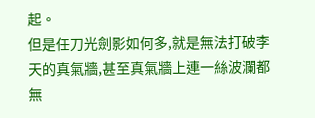起。
但是任刀光劍影如何多,就是無法打破李天的真氣牆,甚至真氣牆上連一絲波瀾都無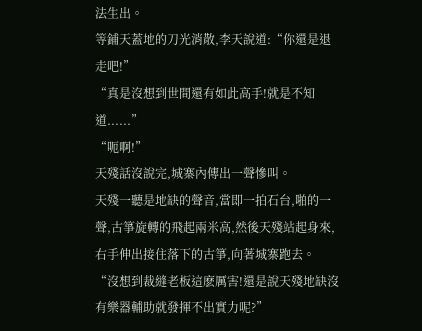法生出。
等鋪天蓋地的刀光消散,李天說道:“你還是退走吧!”
“真是沒想到世間還有如此高手!就是不知道......”
“呃啊!”
天殘話沒說完,城寨內傳出一聲慘叫。
天殘一聽是地缺的聲音,當即一拍石台,啪的一聲,古箏旋轉的飛起兩米高,然後天殘站起身來,右手伸出接住落下的古箏,向著城寨跑去。
“沒想到裁縫老板這麽厲害!還是說天殘地缺沒有樂器輔助就發揮不出實力呢?”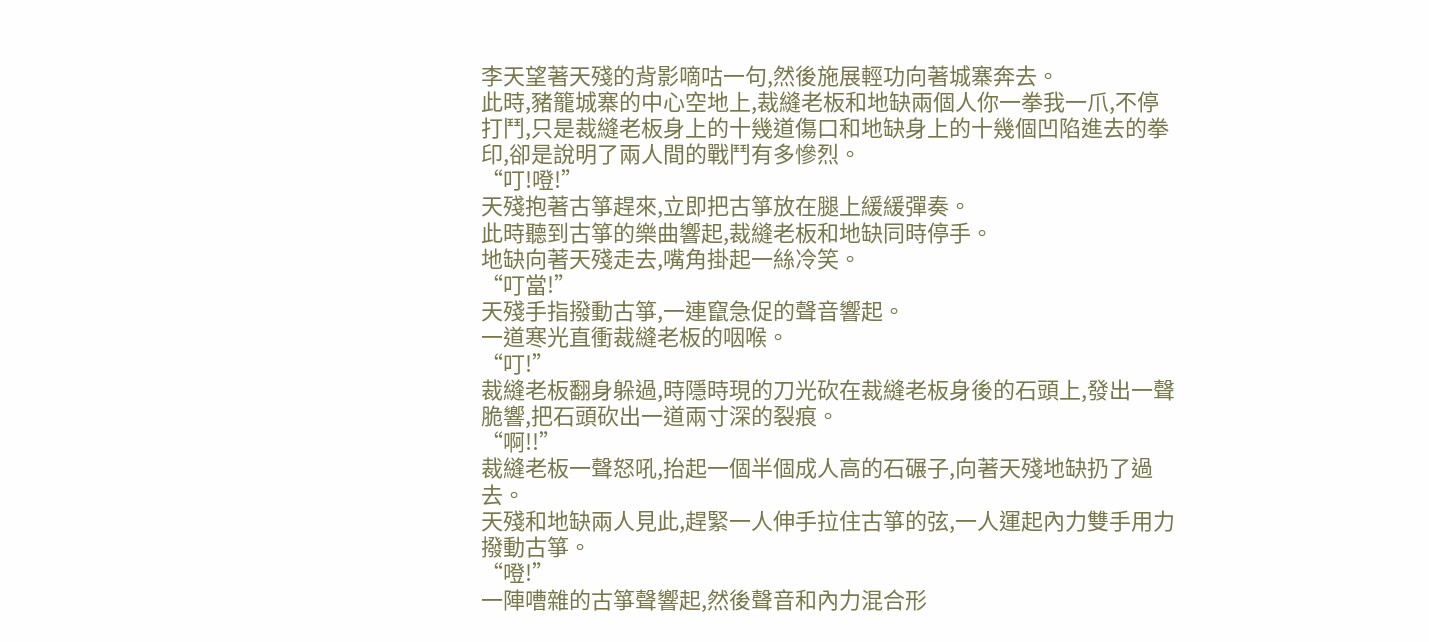李天望著天殘的背影嘀咕一句,然後施展輕功向著城寨奔去。
此時,豬籠城寨的中心空地上,裁縫老板和地缺兩個人你一拳我一爪,不停打鬥,只是裁縫老板身上的十幾道傷口和地缺身上的十幾個凹陷進去的拳印,卻是說明了兩人間的戰鬥有多慘烈。
“叮!噔!”
天殘抱著古箏趕來,立即把古箏放在腿上緩緩彈奏。
此時聽到古箏的樂曲響起,裁縫老板和地缺同時停手。
地缺向著天殘走去,嘴角掛起一絲冷笑。
“叮當!”
天殘手指撥動古箏,一連竄急促的聲音響起。
一道寒光直衝裁縫老板的咽喉。
“叮!”
裁縫老板翻身躲過,時隱時現的刀光砍在裁縫老板身後的石頭上,發出一聲脆響,把石頭砍出一道兩寸深的裂痕。
“啊!!”
裁縫老板一聲怒吼,抬起一個半個成人高的石碾子,向著天殘地缺扔了過去。
天殘和地缺兩人見此,趕緊一人伸手拉住古箏的弦,一人運起內力雙手用力撥動古箏。
“噔!”
一陣嘈雜的古箏聲響起,然後聲音和內力混合形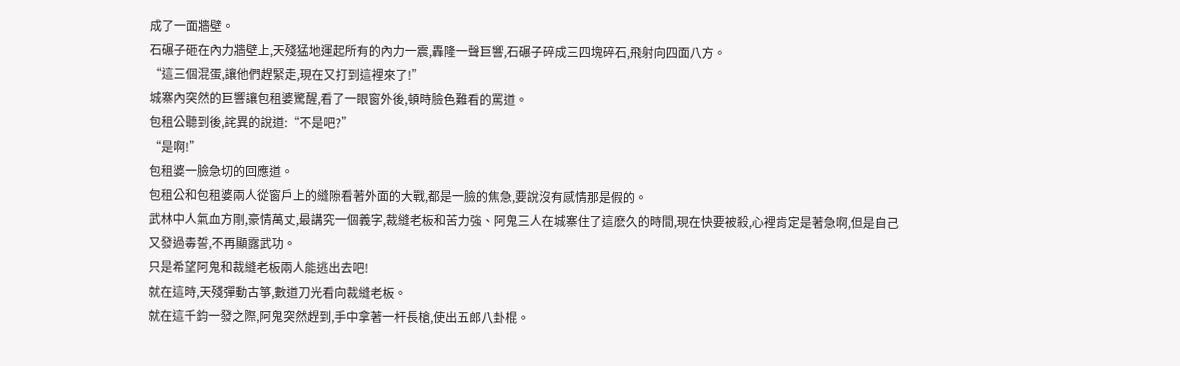成了一面牆壁。
石碾子砸在內力牆壁上,天殘猛地運起所有的內力一震,轟隆一聲巨響,石碾子碎成三四塊碎石,飛射向四面八方。
“這三個混蛋,讓他們趕緊走,現在又打到這裡來了!”
城寨內突然的巨響讓包租婆驚醒,看了一眼窗外後,頓時臉色難看的罵道。
包租公聽到後,詫異的說道:“不是吧?”
“是啊!”
包租婆一臉急切的回應道。
包租公和包租婆兩人從窗戶上的縫隙看著外面的大戰,都是一臉的焦急,要說沒有感情那是假的。
武林中人氣血方剛,豪情萬丈,最講究一個義字,裁縫老板和苦力強、阿鬼三人在城寨住了這麽久的時間,現在快要被殺,心裡肯定是著急啊,但是自己又發過毒誓,不再顯露武功。
只是希望阿鬼和裁縫老板兩人能逃出去吧!
就在這時,天殘彈動古箏,數道刀光看向裁縫老板。
就在這千鈞一發之際,阿鬼突然趕到,手中拿著一杆長槍,使出五郎八卦棍。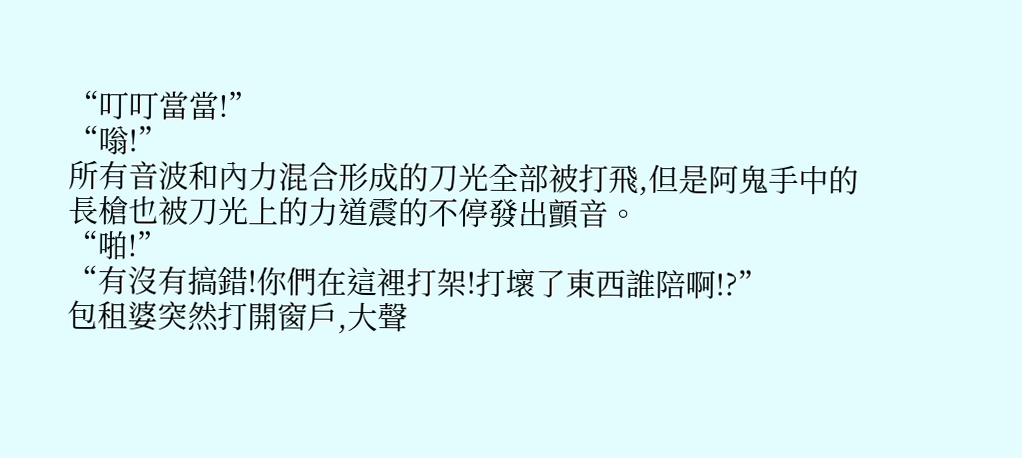“叮叮當當!”
“嗡!”
所有音波和內力混合形成的刀光全部被打飛,但是阿鬼手中的長槍也被刀光上的力道震的不停發出顫音。
“啪!”
“有沒有搞錯!你們在這裡打架!打壞了東西誰陪啊!?”
包租婆突然打開窗戶,大聲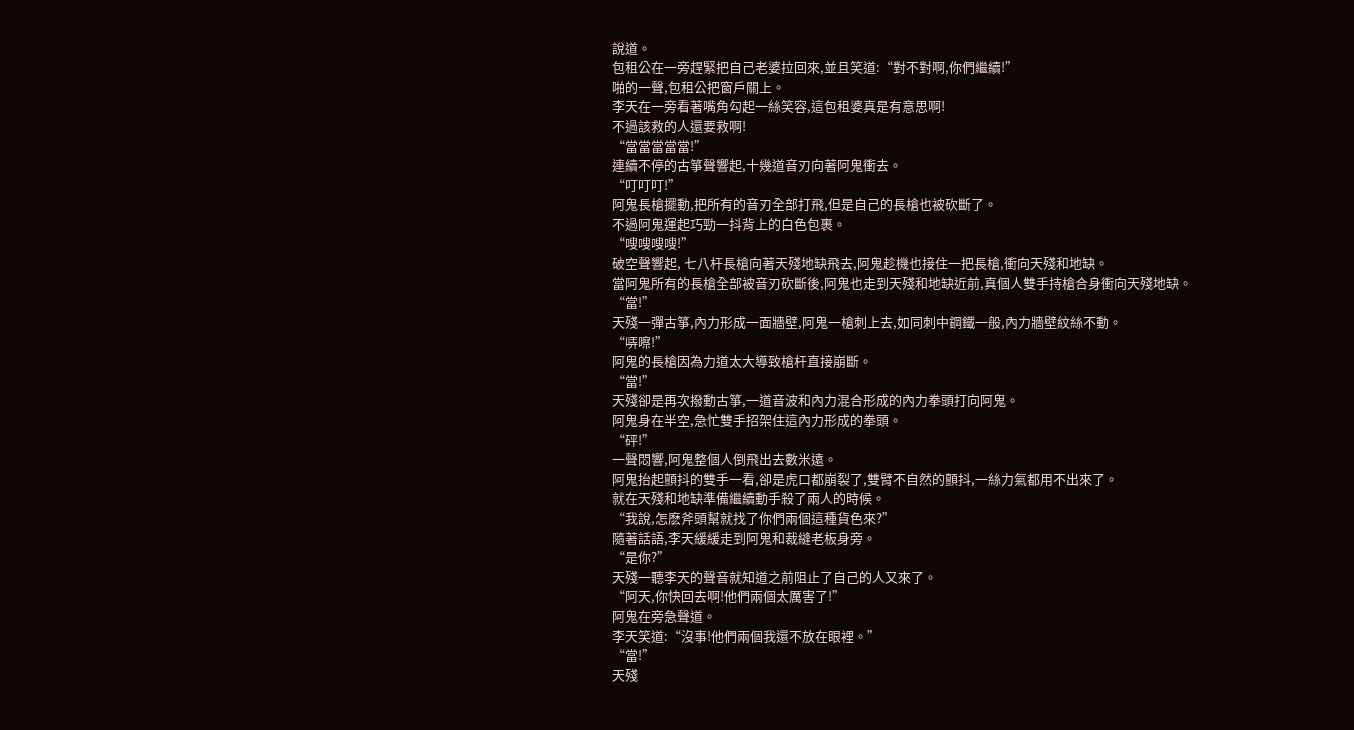說道。
包租公在一旁趕緊把自己老婆拉回來,並且笑道:“對不對啊,你們繼續!”
啪的一聲,包租公把窗戶關上。
李天在一旁看著嘴角勾起一絲笑容,這包租婆真是有意思啊!
不過該救的人還要救啊!
“當當當當當!”
連續不停的古箏聲響起,十幾道音刃向著阿鬼衝去。
“叮叮叮!”
阿鬼長槍擺動,把所有的音刃全部打飛,但是自己的長槍也被砍斷了。
不過阿鬼運起巧勁一抖背上的白色包裹。
“嗖嗖嗖嗖!”
破空聲響起, 七八杆長槍向著天殘地缺飛去,阿鬼趁機也接住一把長槍,衝向天殘和地缺。
當阿鬼所有的長槍全部被音刃砍斷後,阿鬼也走到天殘和地缺近前,真個人雙手持槍合身衝向天殘地缺。
“當!”
天殘一彈古箏,內力形成一面牆壁,阿鬼一槍刺上去,如同刺中鋼鐵一般,內力牆壁紋絲不動。
“哢嚓!”
阿鬼的長槍因為力道太大導致槍杆直接崩斷。
“當!”
天殘卻是再次撥動古箏,一道音波和內力混合形成的內力拳頭打向阿鬼。
阿鬼身在半空,急忙雙手招架住這內力形成的拳頭。
“砰!”
一聲悶響,阿鬼整個人倒飛出去數米遠。
阿鬼抬起顫抖的雙手一看,卻是虎口都崩裂了,雙臂不自然的顫抖,一絲力氣都用不出來了。
就在天殘和地缺準備繼續動手殺了兩人的時候。
“我說,怎麽斧頭幫就找了你們兩個這種貨色來?”
隨著話語,李天緩緩走到阿鬼和裁縫老板身旁。
“是你?”
天殘一聽李天的聲音就知道之前阻止了自己的人又來了。
“阿天,你快回去啊!他們兩個太厲害了!”
阿鬼在旁急聲道。
李天笑道:“沒事!他們兩個我還不放在眼裡。”
“當!”
天殘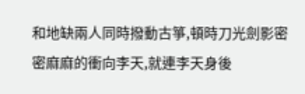和地缺兩人同時撥動古箏,頓時刀光劍影密密麻麻的衝向李天,就連李天身後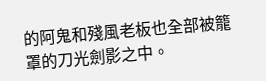的阿鬼和殘風老板也全部被籠罩的刀光劍影之中。